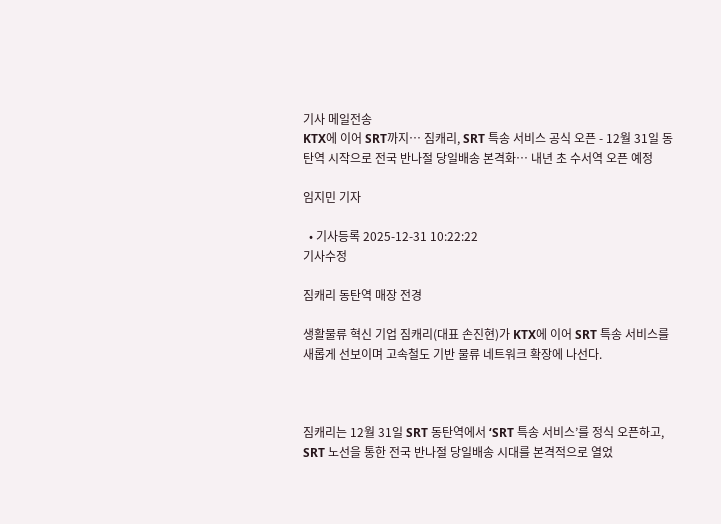기사 메일전송
KTX에 이어 SRT까지… 짐캐리, SRT 특송 서비스 공식 오픈 - 12월 31일 동탄역 시작으로 전국 반나절 당일배송 본격화… 내년 초 수서역 오픈 예정

임지민 기자

  • 기사등록 2025-12-31 10:22:22
기사수정

짐캐리 동탄역 매장 전경

생활물류 혁신 기업 짐캐리(대표 손진현)가 KTX에 이어 SRT 특송 서비스를 새롭게 선보이며 고속철도 기반 물류 네트워크 확장에 나선다.



짐캐리는 12월 31일 SRT 동탄역에서 ‘SRT 특송 서비스’를 정식 오픈하고, SRT 노선을 통한 전국 반나절 당일배송 시대를 본격적으로 열었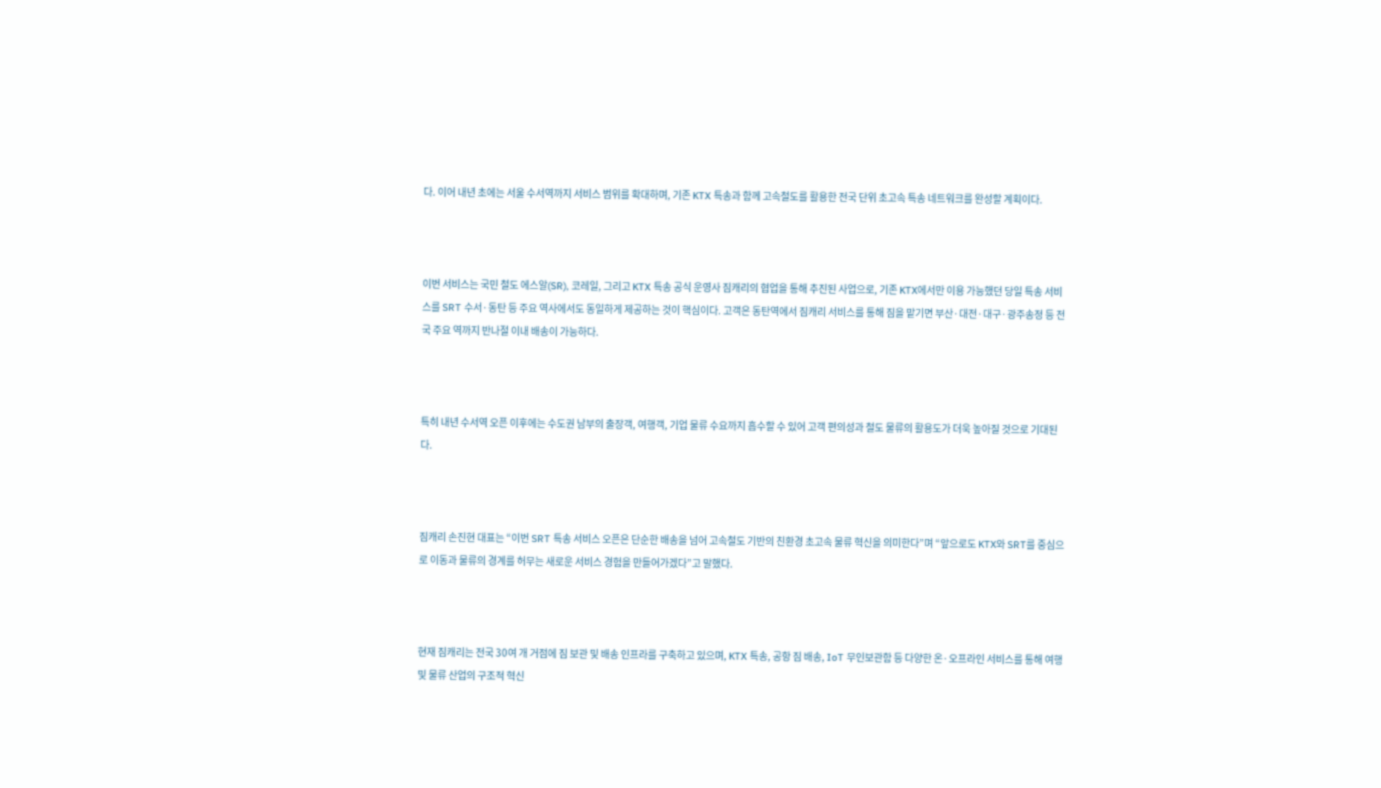다. 이어 내년 초에는 서울 수서역까지 서비스 범위를 확대하며, 기존 KTX 특송과 함께 고속철도를 활용한 전국 단위 초고속 특송 네트워크를 완성할 계획이다.



이번 서비스는 국민 철도 에스알(SR), 코레일, 그리고 KTX 특송 공식 운영사 짐캐리의 협업을 통해 추진된 사업으로, 기존 KTX에서만 이용 가능했던 당일 특송 서비스를 SRT 수서·동탄 등 주요 역사에서도 동일하게 제공하는 것이 핵심이다. 고객은 동탄역에서 짐캐리 서비스를 통해 짐을 맡기면 부산·대전·대구·광주송정 등 전국 주요 역까지 반나절 이내 배송이 가능하다.



특히 내년 수서역 오픈 이후에는 수도권 남부의 출장객, 여행객, 기업 물류 수요까지 흡수할 수 있어 고객 편의성과 철도 물류의 활용도가 더욱 높아질 것으로 기대된다.



짐캐리 손진현 대표는 “이번 SRT 특송 서비스 오픈은 단순한 배송을 넘어 고속철도 기반의 친환경 초고속 물류 혁신을 의미한다”며 “앞으로도 KTX와 SRT를 중심으로 이동과 물류의 경계를 허무는 새로운 서비스 경험을 만들어가겠다”고 말했다.



현재 짐캐리는 전국 30여 개 거점에 짐 보관 및 배송 인프라를 구축하고 있으며, KTX 특송, 공항 짐 배송, IoT 무인보관함 등 다양한 온·오프라인 서비스를 통해 여행 및 물류 산업의 구조적 혁신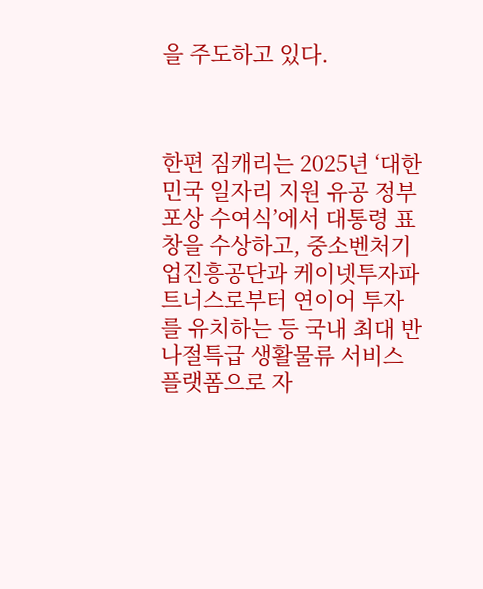을 주도하고 있다.



한편 짐캐리는 2025년 ‘대한민국 일자리 지원 유공 정부포상 수여식’에서 대통령 표창을 수상하고, 중소벤처기업진흥공단과 케이넷투자파트너스로부터 연이어 투자를 유치하는 등 국내 최대 반나절특급 생활물류 서비스 플랫폼으로 자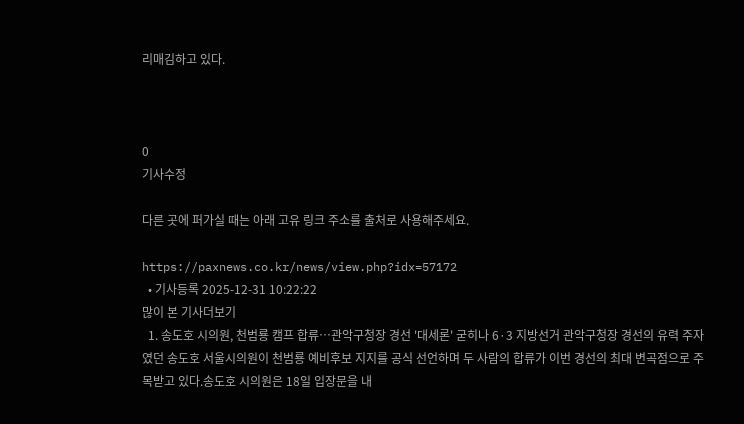리매김하고 있다.



0
기사수정

다른 곳에 퍼가실 때는 아래 고유 링크 주소를 출처로 사용해주세요.

https://paxnews.co.kr/news/view.php?idx=57172
  • 기사등록 2025-12-31 10:22:22
많이 본 기사더보기
  1. 송도호 시의원, 천범룡 캠프 합류…관악구청장 경선 '대세론' 굳히나 6·3 지방선거 관악구청장 경선의 유력 주자였던 송도호 서울시의원이 천범룡 예비후보 지지를 공식 선언하며 두 사람의 합류가 이번 경선의 최대 변곡점으로 주목받고 있다.송도호 시의원은 18일 입장문을 내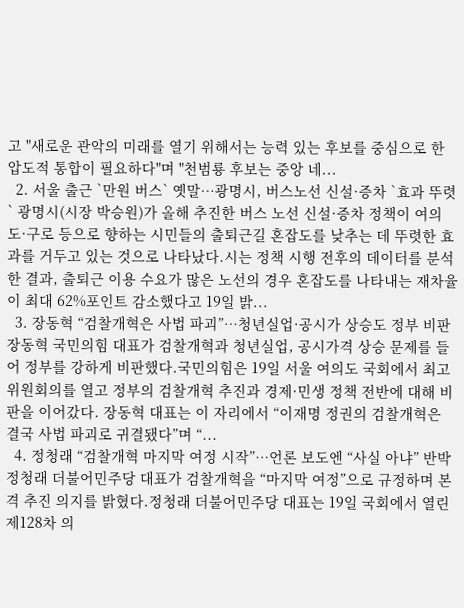고 "새로운 관악의 미래를 열기 위해서는 능력 있는 후보를 중심으로 한 압도적 통합이 필요하다"며 "천범룡 후보는 중앙 네...
  2. 서울 출근 `만원 버스` 옛말…광명시, 버스노선 신설·증차 `효과 뚜렷` 광명시(시장 박승원)가 올해 추진한 버스 노선 신설·증차 정책이 여의도·구로 등으로 향하는 시민들의 출퇴근길 혼잡도를 낮추는 데 뚜렷한 효과를 거두고 있는 것으로 나타났다.시는 정책 시행 전후의 데이터를 분석한 결과, 출퇴근 이용 수요가 많은 노선의 경우 혼잡도를 나타내는 재차율이 최대 62%포인트 감소했다고 19일 밝...
  3. 장동혁 “검찰개혁은 사법 파괴”…청년실업·공시가 상승도 정부 비판 장동혁 국민의힘 대표가 검찰개혁과 청년실업, 공시가격 상승 문제를 들어 정부를 강하게 비판했다.국민의힘은 19일 서울 여의도 국회에서 최고위원회의를 열고 정부의 검찰개혁 추진과 경제·민생 정책 전반에 대해 비판을 이어갔다. 장동혁 대표는 이 자리에서 “이재명 정권의 검찰개혁은 결국 사법 파괴로 귀결됐다”며 “...
  4. 정청래 “검찰개혁 마지막 여정 시작”…언론 보도엔 “사실 아냐” 반박 정청래 더불어민주당 대표가 검찰개혁을 “마지막 여정”으로 규정하며 본격 추진 의지를 밝혔다.정청래 더불어민주당 대표는 19일 국회에서 열린 제128차 의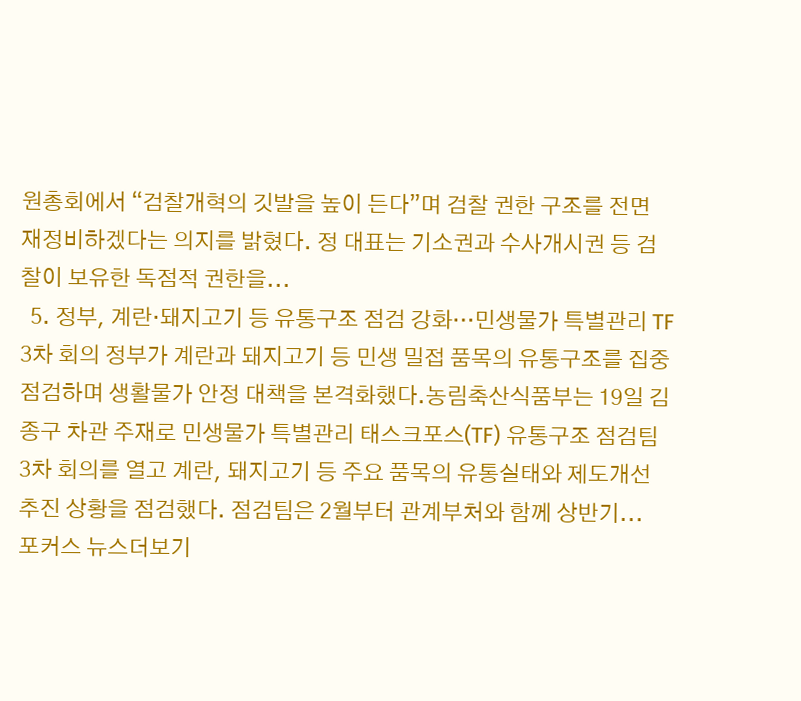원총회에서 “검찰개혁의 깃발을 높이 든다”며 검찰 권한 구조를 전면 재정비하겠다는 의지를 밝혔다. 정 대표는 기소권과 수사개시권 등 검찰이 보유한 독점적 권한을...
  5. 정부, 계란·돼지고기 등 유통구조 점검 강화…민생물가 특별관리 TF 3차 회의 정부가 계란과 돼지고기 등 민생 밀접 품목의 유통구조를 집중 점검하며 생활물가 안정 대책을 본격화했다.농림축산식품부는 19일 김종구 차관 주재로 민생물가 특별관리 태스크포스(TF) 유통구조 점검팀 3차 회의를 열고 계란, 돼지고기 등 주요 품목의 유통실태와 제도개선 추진 상황을 점검했다. 점검팀은 2월부터 관계부처와 함께 상반기...
포커스 뉴스더보기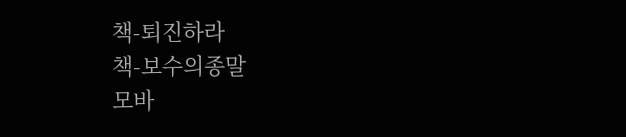책-퇴진하라
책-보수의종말
모바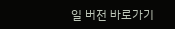일 버전 바로가기